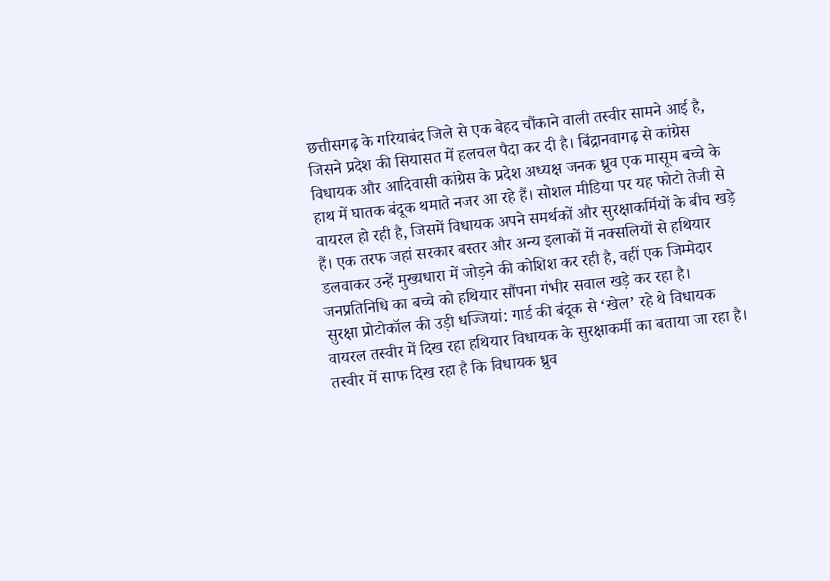छत्तीसगढ़ के गरियाबंद जिले से एक बेहद चौंकाने वाली तस्वीर सामने आई है, जिसने प्रदेश की सियासत में हलचल पैदा कर दी है। बिंद्रानवागढ़ से कांग्रेस विधायक और आदिवासी कांग्रेस के प्रदेश अध्यक्ष जनक ध्रुव एक मासूम बच्चे के हाथ में घातक बंदूक थमाते नजर आ रहे हैं। सोशल मीडिया पर यह फोटो तेजी से वायरल हो रही है, जिसमें विधायक अपने समर्थकों और सुरक्षाकर्मियों के बीच खड़े हैं। एक तरफ जहां सरकार बस्तर और अन्य इलाकों में नक्सलियों से हथियार डलवाकर उन्हें मुख्यधारा में जोड़ने की कोशिश कर रही है, वहीं एक जिम्मेदार जनप्रतिनिधि का बच्चे को हथियार सौंपना गंभीर सवाल खड़े कर रहा है।
सुरक्षा प्रोटोकॉल की उड़ी धज्जियां: गार्ड की बंदूक से ‘खेल’ रहे थे विधायक
वायरल तस्वीर में दिख रहा हथियार विधायक के सुरक्षाकर्मी का बताया जा रहा है। तस्वीर में साफ दिख रहा है कि विधायक ध्रुव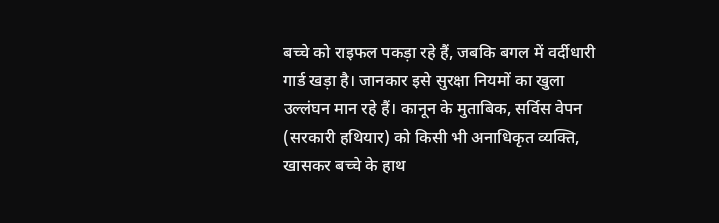बच्चे को राइफल पकड़ा रहे हैं, जबकि बगल में वर्दीधारी गार्ड खड़ा है। जानकार इसे सुरक्षा नियमों का खुला उल्लंघन मान रहे हैं। कानून के मुताबिक, सर्विस वेपन (सरकारी हथियार) को किसी भी अनाधिकृत व्यक्ति, खासकर बच्चे के हाथ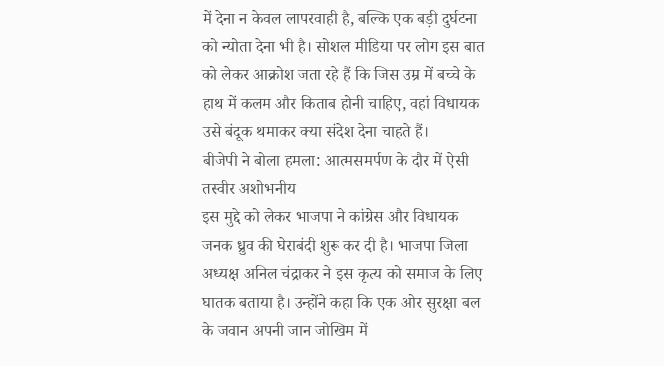में देना न केवल लापरवाही है, बल्कि एक बड़ी दुर्घटना को न्योता देना भी है। सोशल मीडिया पर लोग इस बात को लेकर आक्रोश जता रहे हैं कि जिस उम्र में बच्चे के हाथ में कलम और किताब होनी चाहिए, वहां विधायक उसे बंदूक थमाकर क्या संदेश देना चाहते हैं।
बीजेपी ने बोला हमला: आत्मसमर्पण के दौर में ऐसी तस्वीर अशोभनीय
इस मुद्दे को लेकर भाजपा ने कांग्रेस और विधायक जनक ध्रुव की घेराबंदी शुरू कर दी है। भाजपा जिला अध्यक्ष अनिल चंद्राकर ने इस कृत्य को समाज के लिए घातक बताया है। उन्होंने कहा कि एक ओर सुरक्षा बल के जवान अपनी जान जोखिम में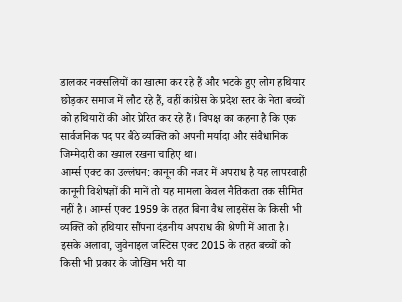डालकर नक्सलियों का खात्मा कर रहे हैं और भटके हुए लोग हथियार छोड़कर समाज में लौट रहे हैं, वहीं कांग्रेस के प्रदेश स्तर के नेता बच्चों को हथियारों की ओर प्रेरित कर रहे हैं। विपक्ष का कहना है कि एक सार्वजनिक पद पर बैठे व्यक्ति को अपनी मर्यादा और संवैधानिक जिम्मेदारी का ख्याल रखना चाहिए था।
आर्म्स एक्ट का उल्लंघन: कानून की नजर में अपराध है यह लापरवाही
कानूनी विशेषज्ञों की मानें तो यह मामला केवल नैतिकता तक सीमित नहीं है। आर्म्स एक्ट 1959 के तहत बिना वैध लाइसेंस के किसी भी व्यक्ति को हथियार सौंपना दंडनीय अपराध की श्रेणी में आता है। इसके अलावा, जुवेनाइल जस्टिस एक्ट 2015 के तहत बच्चों को किसी भी प्रकार के जोखिम भरी या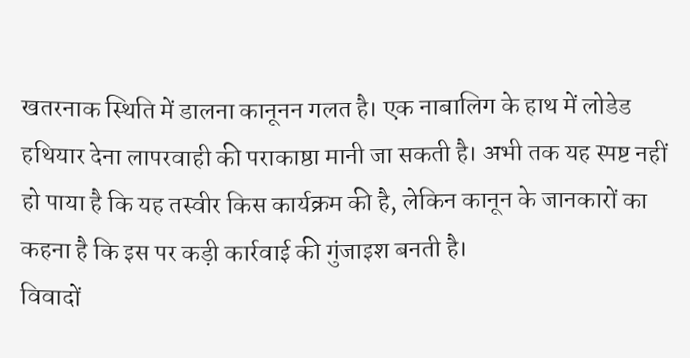खतरनाक स्थिति में डालना कानूनन गलत है। एक नाबालिग के हाथ में लोडेड हथियार देना लापरवाही की पराकाष्ठा मानी जा सकती है। अभी तक यह स्पष्ट नहीं हो पाया है कि यह तस्वीर किस कार्यक्रम की है, लेकिन कानून के जानकारों का कहना है कि इस पर कड़ी कार्रवाई की गुंजाइश बनती है।
विवादों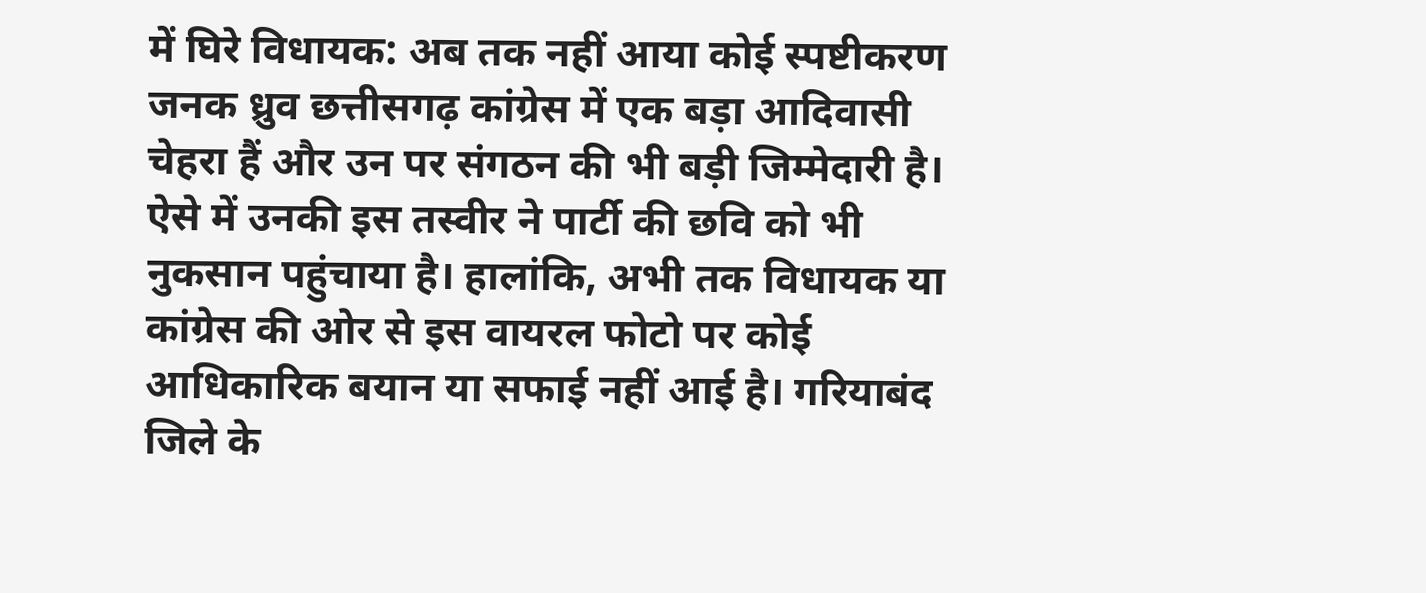में घिरे विधायक: अब तक नहीं आया कोई स्पष्टीकरण
जनक ध्रुव छत्तीसगढ़ कांग्रेस में एक बड़ा आदिवासी चेहरा हैं और उन पर संगठन की भी बड़ी जिम्मेदारी है। ऐसे में उनकी इस तस्वीर ने पार्टी की छवि को भी नुकसान पहुंचाया है। हालांकि, अभी तक विधायक या कांग्रेस की ओर से इस वायरल फोटो पर कोई आधिकारिक बयान या सफाई नहीं आई है। गरियाबंद जिले के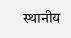स्थानीय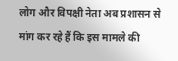लोग और विपक्षी नेता अब प्रशासन से मांग कर रहे हैं कि इस मामले की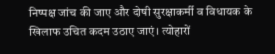निष्पक्ष जांच की जाए और दोषी सुरक्षाकर्मी व विधायक के खिलाफ उचित कदम उठाए जाएं। त्योहारों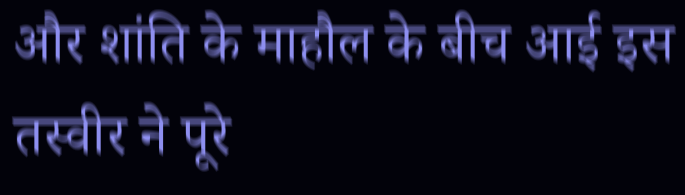और शांति के माहौल के बीच आई इस तस्वीर ने पूरे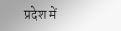प्रदेश में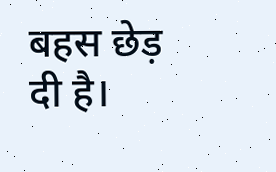बहस छेड़ दी है।